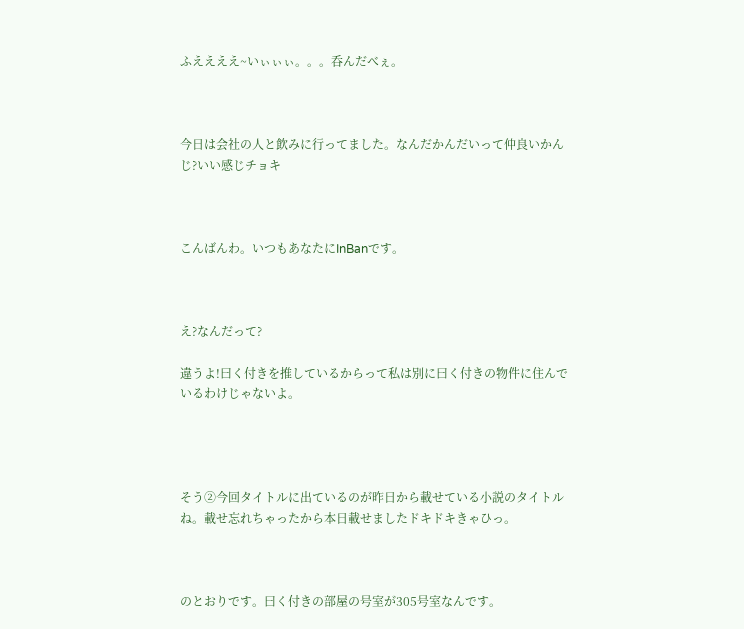ふええええ~いぃぃぃ。。。呑んだべぇ。



今日は会社の人と飲みに行ってました。なんだかんだいって仲良いかんじ?いい感じチョキ



こんばんわ。いつもあなたにInBanです。



え?なんだって?

違うよ!曰く付きを推しているからって私は別に曰く付きの物件に住んでいるわけじゃないよ。




そう②今回タイトルに出ているのが昨日から載せている小説のタイトルね。載せ忘れちゃったから本日載せましたドキドキきゃひっ。



のとおりです。曰く付きの部屋の号室が305号室なんです。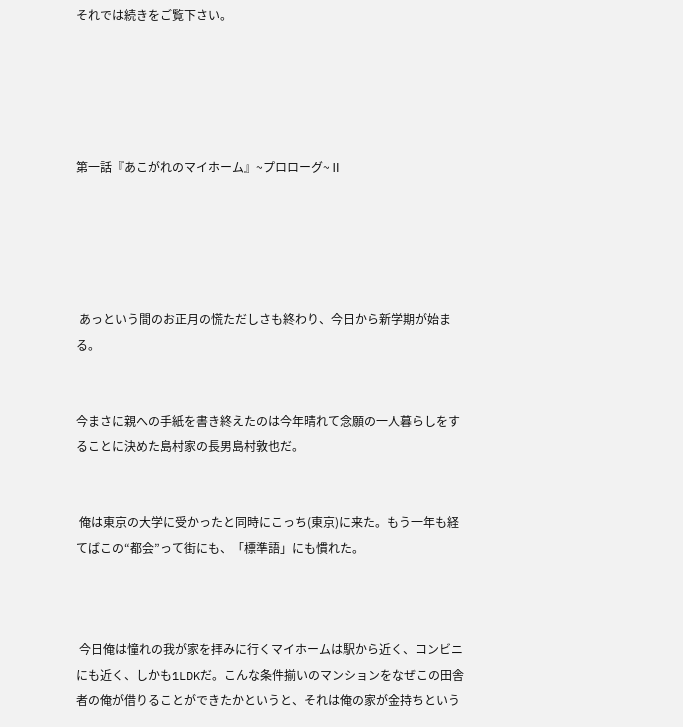それでは続きをご覧下さい。





第一話『あこがれのマイホーム』~プロローグ~Ⅱ





 あっという間のお正月の慌ただしさも終わり、今日から新学期が始まる。


今まさに親への手紙を書き終えたのは今年晴れて念願の一人暮らしをすることに決めた島村家の長男島村敦也だ。


 俺は東京の大学に受かったと同時にこっち(東京)に来た。もう一年も経てばこの“都会”って街にも、「標準語」にも慣れた。



 今日俺は憧れの我が家を拝みに行くマイホームは駅から近く、コンビニにも近く、しかも1LDKだ。こんな条件揃いのマンションをなぜこの田舎者の俺が借りることができたかというと、それは俺の家が金持ちという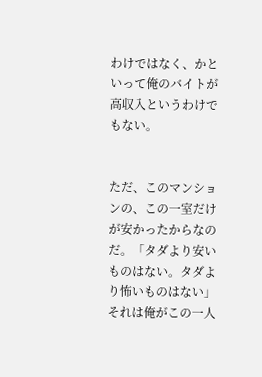わけではなく、かといって俺のバイトが高収入というわけでもない。


ただ、このマンションの、この一室だけが安かったからなのだ。「タダより安いものはない。タダより怖いものはない」それは俺がこの一人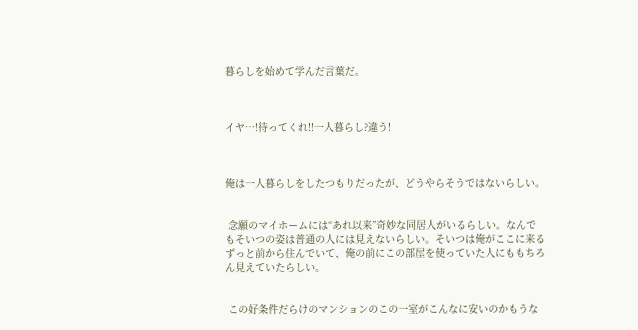暮らしを始めて学んだ言葉だ。



イヤ…!待ってくれ!!一人暮らし?違う!



俺は一人暮らしをしたつもりだったが、どうやらそうではないらしい。


 念願のマイホームには“あれ以来”奇妙な同居人がいるらしい。なんでもそいつの姿は普通の人には見えないらしい。そいつは俺がここに来るずっと前から住んでいて、俺の前にこの部屋を使っていた人にももちろん見えていたらしい。


 この好条件だらけのマンションのこの一室がこんなに安いのかもうな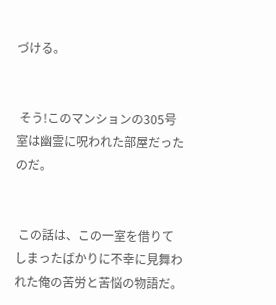づける。


 そう!このマンションの305号室は幽霊に呪われた部屋だったのだ。


 この話は、この一室を借りてしまったばかりに不幸に見舞われた俺の苦労と苦悩の物語だ。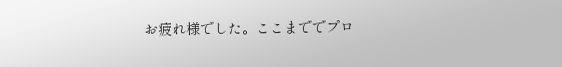お疲れ様でした。ここまででプロ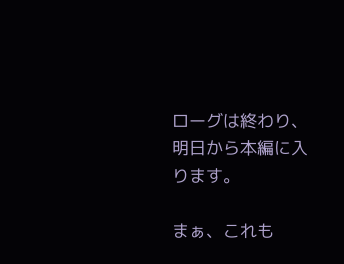ローグは終わり、明日から本編に入ります。

まぁ、これも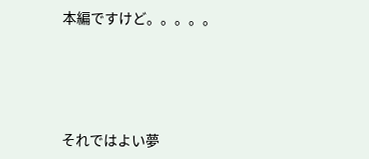本編ですけど。。。。。




それではよい夢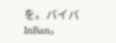を。バイバInBan。